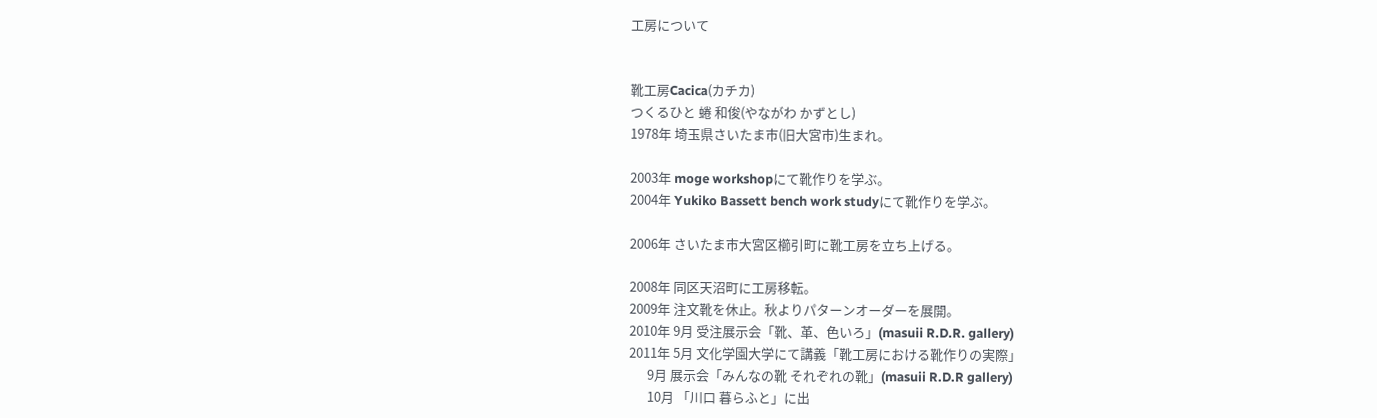工房について


靴工房Cacica(カチカ)
つくるひと 蜷 和俊(やながわ かずとし)
1978年 埼玉県さいたま市(旧大宮市)生まれ。

2003年 moge workshopにて靴作りを学ぶ。
2004年 Yukiko Bassett bench work studyにて靴作りを学ぶ。

2006年 さいたま市大宮区櫛引町に靴工房を立ち上げる。

2008年 同区天沼町に工房移転。
2009年 注文靴を休止。秋よりパターンオーダーを展開。
2010年 9月 受注展示会「靴、革、色いろ」(masuii R.D.R. gallery)
2011年 5月 文化学園大学にて講義「靴工房における靴作りの実際」
      9月 展示会「みんなの靴 それぞれの靴」(masuii R.D.R gallery)
      10月 「川口 暮らふと」に出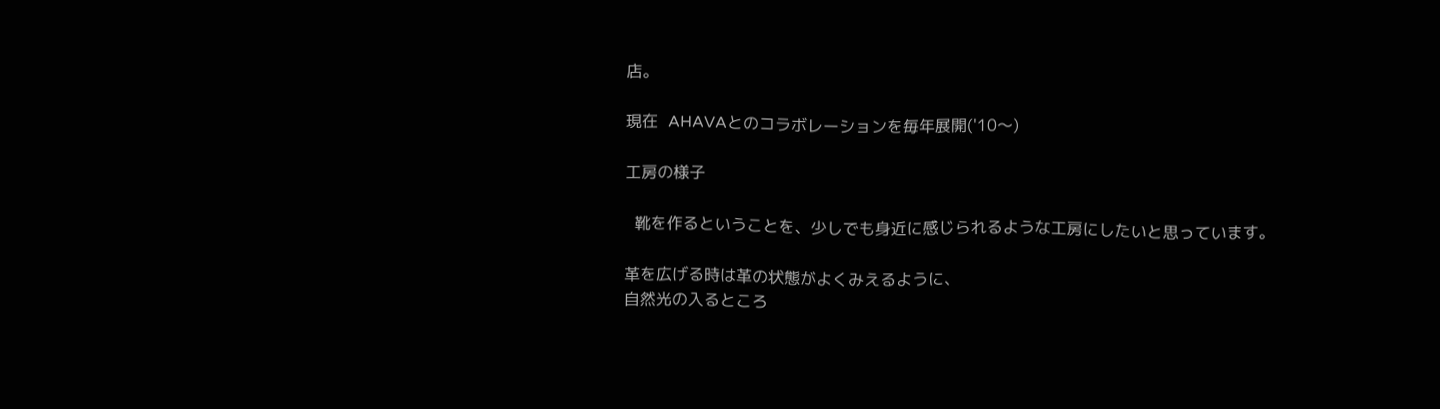店。

現在  AHAVAとのコラボレーションを毎年展開('10〜)

工房の様子

  靴を作るということを、少しでも身近に感じられるような工房にしたいと思っています。

革を広げる時は革の状態がよくみえるように、
自然光の入るところ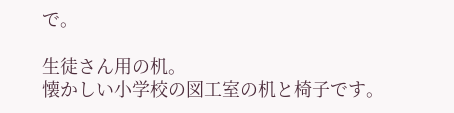で。

生徒さん用の机。
懐かしい小学校の図工室の机と椅子です。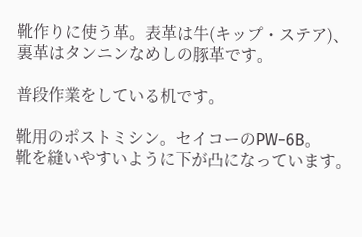靴作りに使う革。表革は牛(キップ・ステア)、
裏革はタンニンなめしの豚革です。

普段作業をしている机です。

靴用のポストミシン。セイコーのPW−6B。
靴を縫いやすいように下が凸になっています。